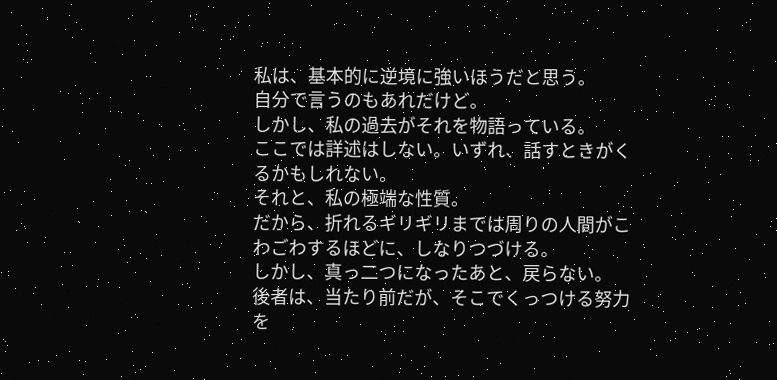私は、基本的に逆境に強いほうだと思う。
自分で言うのもあれだけど。
しかし、私の過去がそれを物語っている。
ここでは詳述はしない。いずれ、話すときがくるかもしれない。
それと、私の極端な性質。
だから、折れるギリギリまでは周りの人間がこわごわするほどに、しなりつづける。
しかし、真っ二つになったあと、戻らない。
後者は、当たり前だが、そこでくっつける努力を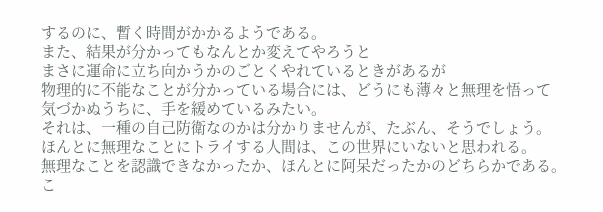するのに、暫く時間がかかるようである。
また、結果が分かってもなんとか変えてやろうと
まさに運命に立ち向かうかのごとくやれているときがあるが
物理的に不能なことが分かっている場合には、どうにも薄々と無理を悟って
気づかぬうちに、手を緩めているみたい。
それは、一種の自己防衛なのかは分かりませんが、たぶん、そうでしょう。
ほんとに無理なことにトライする人間は、この世界にいないと思われる。
無理なことを認識できなかったか、ほんとに阿呆だったかのどちらかである。
こ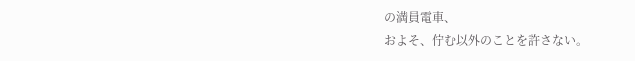の満員電車、
およそ、佇む以外のことを許さない。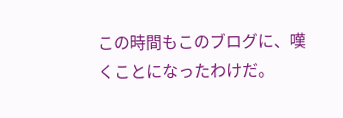この時間もこのブログに、嘆くことになったわけだ。